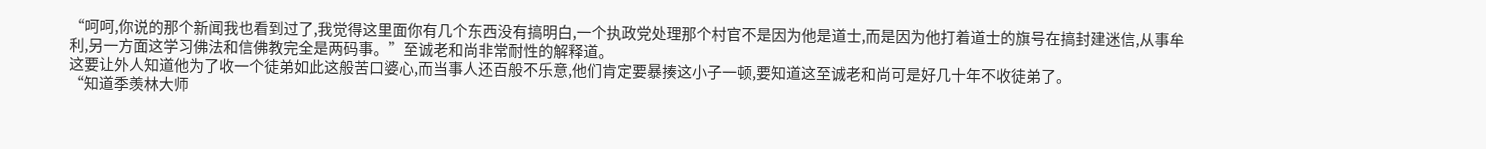“呵呵,你说的那个新闻我也看到过了,我觉得这里面你有几个东西没有搞明白,一个执政党处理那个村官不是因为他是道士,而是因为他打着道士的旗号在搞封建迷信,从事牟利,另一方面这学习佛法和信佛教完全是两码事。”至诚老和尚非常耐性的解释道。
这要让外人知道他为了收一个徒弟如此这般苦口婆心,而当事人还百般不乐意,他们肯定要暴揍这小子一顿,要知道这至诚老和尚可是好几十年不收徒弟了。
“知道季羡林大师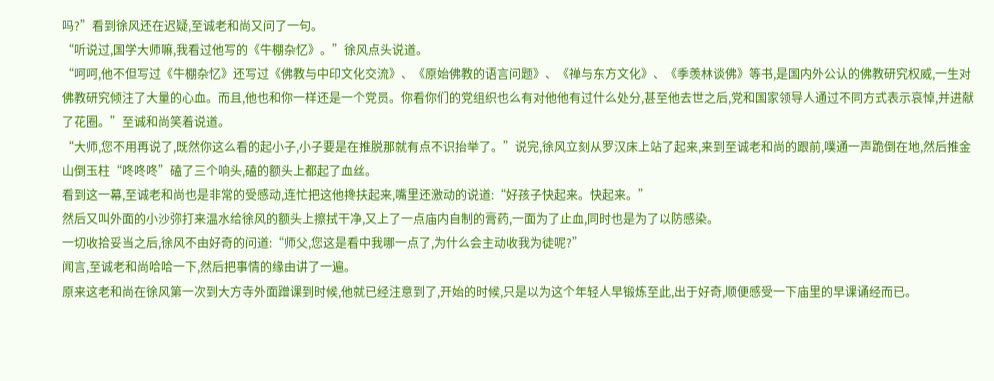吗?”看到徐风还在迟疑,至诚老和尚又问了一句。
“听说过,国学大师嘛,我看过他写的《牛棚杂忆》。”徐风点头说道。
“呵呵,他不但写过《牛棚杂忆》还写过《佛教与中印文化交流》、《原始佛教的语言问题》、《禅与东方文化》、《季羡林谈佛》等书,是国内外公认的佛教研究权威,一生对佛教研究倾注了大量的心血。而且,他也和你一样还是一个党员。你看你们的党组织也么有对他他有过什么处分,甚至他去世之后,党和国家领导人通过不同方式表示哀悼,并进献了花圈。”至诚和尚笑着说道。
“大师,您不用再说了,既然你这么看的起小子,小子要是在推脱那就有点不识抬举了。”说完,徐风立刻从罗汉床上站了起来,来到至诚老和尚的跟前,噗通一声跪倒在地,然后推金山倒玉柱“咚咚咚”磕了三个响头,磕的额头上都起了血丝。
看到这一幕,至诚老和尚也是非常的受感动,连忙把这他搀扶起来,嘴里还激动的说道:“好孩子快起来。快起来。”
然后又叫外面的小沙弥打来温水给徐风的额头上擦拭干净,又上了一点庙内自制的膏药,一面为了止血,同时也是为了以防感染。
一切收拾妥当之后,徐风不由好奇的问道:“师父,您这是看中我哪一点了,为什么会主动收我为徒呢?”
闻言,至诚老和尚哈哈一下,然后把事情的缘由讲了一遍。
原来这老和尚在徐风第一次到大方寺外面蹭课到时候,他就已经注意到了,开始的时候,只是以为这个年轻人早锻炼至此,出于好奇,顺便感受一下庙里的早课诵经而已。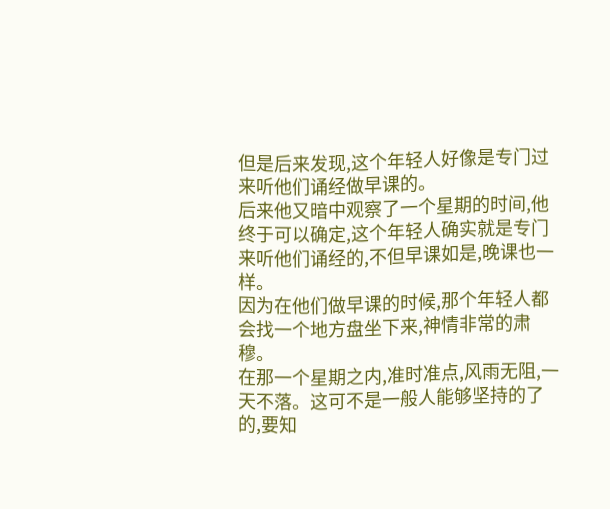但是后来发现,这个年轻人好像是专门过来听他们诵经做早课的。
后来他又暗中观察了一个星期的时间,他终于可以确定,这个年轻人确实就是专门来听他们诵经的,不但早课如是,晚课也一样。
因为在他们做早课的时候,那个年轻人都会找一个地方盘坐下来,神情非常的肃穆。
在那一个星期之内,准时准点,风雨无阻,一天不落。这可不是一般人能够坚持的了的,要知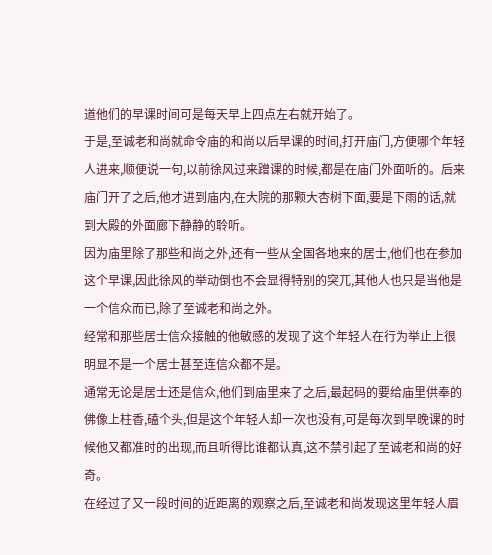道他们的早课时间可是每天早上四点左右就开始了。
于是,至诚老和尚就命令庙的和尚以后早课的时间,打开庙门,方便哪个年轻人进来,顺便说一句,以前徐风过来蹭课的时候,都是在庙门外面听的。后来庙门开了之后,他才进到庙内,在大院的那颗大杏树下面,要是下雨的话,就到大殿的外面廊下静静的聆听。
因为庙里除了那些和尚之外,还有一些从全国各地来的居士,他们也在参加这个早课,因此徐风的举动倒也不会显得特别的突兀,其他人也只是当他是一个信众而已,除了至诚老和尚之外。
经常和那些居士信众接触的他敏感的发现了这个年轻人在行为举止上很明显不是一个居士甚至连信众都不是。
通常无论是居士还是信众,他们到庙里来了之后,最起码的要给庙里供奉的佛像上柱香,磕个头,但是这个年轻人却一次也没有,可是每次到早晚课的时候他又都准时的出现,而且听得比谁都认真,这不禁引起了至诚老和尚的好奇。
在经过了又一段时间的近距离的观察之后,至诚老和尚发现这里年轻人眉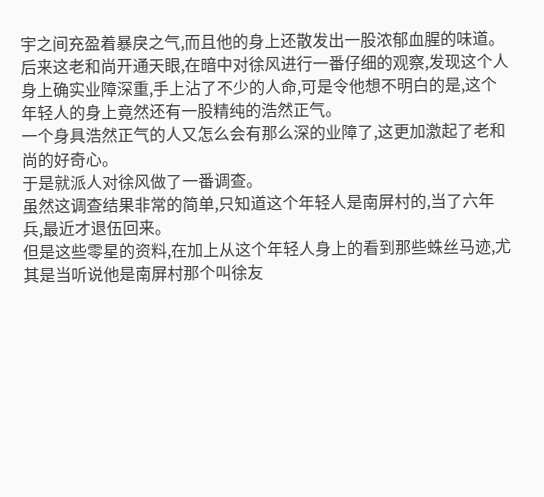宇之间充盈着暴戾之气,而且他的身上还散发出一股浓郁血腥的味道。
后来这老和尚开通天眼,在暗中对徐风进行一番仔细的观察,发现这个人身上确实业障深重,手上沾了不少的人命,可是令他想不明白的是,这个年轻人的身上竟然还有一股精纯的浩然正气。
一个身具浩然正气的人又怎么会有那么深的业障了,这更加激起了老和尚的好奇心。
于是就派人对徐风做了一番调查。
虽然这调查结果非常的简单,只知道这个年轻人是南屏村的,当了六年兵,最近才退伍回来。
但是这些零星的资料,在加上从这个年轻人身上的看到那些蛛丝马迹,尤其是当听说他是南屏村那个叫徐友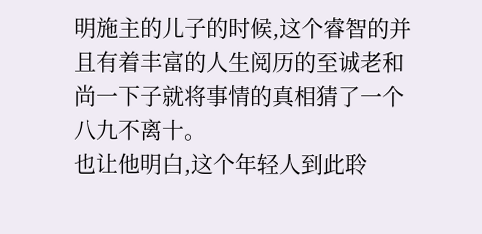明施主的儿子的时候,这个睿智的并且有着丰富的人生阅历的至诚老和尚一下子就将事情的真相猜了一个八九不离十。
也让他明白,这个年轻人到此聆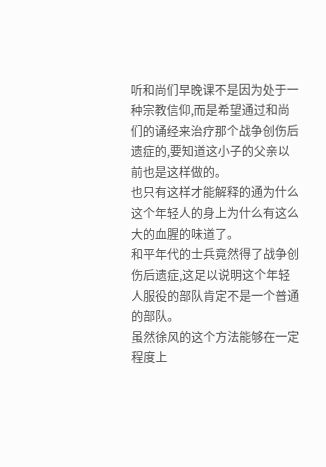听和尚们早晚课不是因为处于一种宗教信仰,而是希望通过和尚们的诵经来治疗那个战争创伤后遗症的,要知道这小子的父亲以前也是这样做的。
也只有这样才能解释的通为什么这个年轻人的身上为什么有这么大的血腥的味道了。
和平年代的士兵竟然得了战争创伤后遗症,这足以说明这个年轻人服役的部队肯定不是一个普通的部队。
虽然徐风的这个方法能够在一定程度上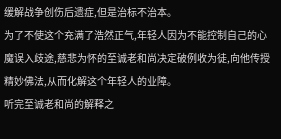缓解战争创伤后遗症,但是治标不治本。
为了不使这个充满了浩然正气,年轻人因为不能控制自己的心魔误入歧途,慈悲为怀的至诚老和尚决定破例收为徒,向他传授精妙佛法,从而化解这个年轻人的业障。
听完至诚老和尚的解释之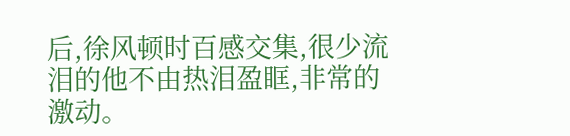后,徐风顿时百感交集,很少流泪的他不由热泪盈眶,非常的激动。